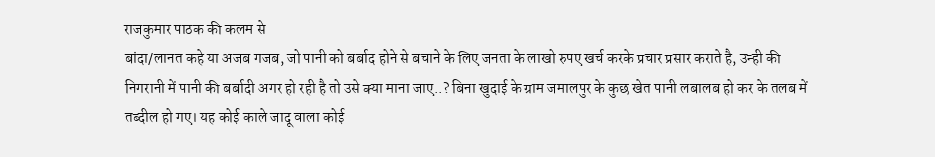राजकुमार पाठक की कलम से
बांदा/लानत कहे या अजब गजब, जो पानी को बर्बाद होने से बचाने के लिए जनता के लाखो रुपए खर्च करके प्रचार प्रसार कराते है, उन्ही की निगरानी में पानी की बर्बादी अगर हो रही है तो उसे क्या माना जाए..? बिना खुदाई के ग्राम जमालपुर के कुछ खेत पानी लबालब हो कर के तलब में तब्दील हो गए। यह कोई काले जादू वाला कोई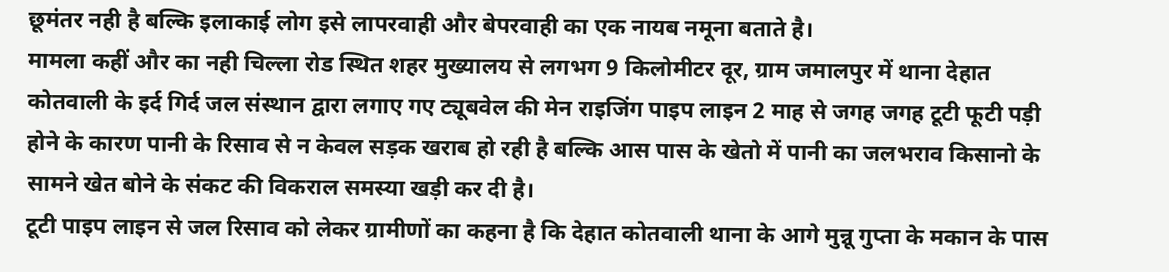छूमंतर नही है बल्कि इलाकाई लोग इसे लापरवाही और बेपरवाही का एक नायब नमूना बताते है।
मामला कहीं और का नही चिल्ला रोड स्थित शहर मुख्यालय से लगभग 9 किलोमीटर दूर, ग्राम जमालपुर में थाना देहात कोतवाली के इर्द गिर्द जल संस्थान द्वारा लगाए गए ट्यूबवेल की मेन राइजिंग पाइप लाइन 2 माह से जगह जगह टूटी फूटी पड़ी होने के कारण पानी के रिसाव से न केवल सड़क खराब हो रही है बल्कि आस पास के खेतो में पानी का जलभराव किसानो के सामने खेत बोने के संकट की विकराल समस्या खड़ी कर दी है।
टूटी पाइप लाइन से जल रिसाव को लेकर ग्रामीणों का कहना है कि देहात कोतवाली थाना के आगे मुन्नू गुप्ता के मकान के पास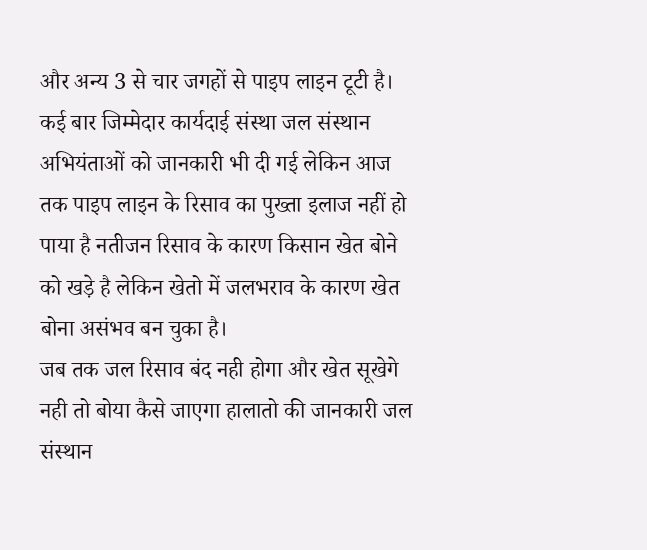और अन्य 3 से चार जगहों से पाइप लाइन टूटी है। कई बार जिम्मेदार कार्यदाई संस्था जल संस्थान अभियंताओं को जानकारी भी दी गई लेकिन आज तक पाइप लाइन के रिसाव का पुख्ता इलाज नहीं हो पाया है नतीजन रिसाव के कारण किसान खेत बोने को खड़े है लेकिन खेतो में जलभराव के कारण खेत बोना असंभव बन चुका है।
जब तक जल रिसाव बंद नही होगा और खेत सूखेगे नही तो बोया कैसे जाएगा हालातो की जानकारी जल संस्थान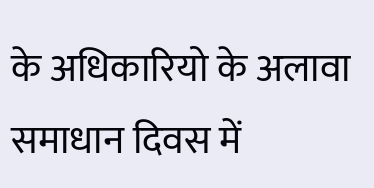के अधिकारियो के अलावा समाधान दिवस में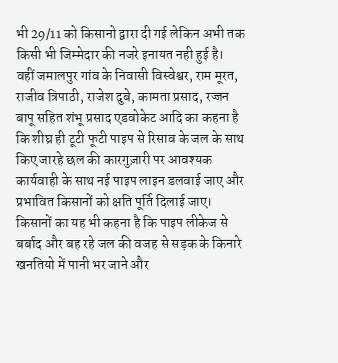भी 29/11 को किसानो द्वारा दी गई लेकिन अभी तक किसी भी जिम्मेदार की नजरे इनायत नही हुई है। वहीं जमालपुर गांव के निवासी विस्वेश्वर, राम मूरत, राजीव त्रिपाठी, राजेश दुबे, कामता प्रसाद, रज्जन बापू सहित शंभू प्रसाद एडवोकेट आदि का कहना है कि शीघ्र ही टूटी फूटी पाइप से रिसाव के जल के साथ किए जारहे छल की कारगुज़ारी पर आवश्यक कार्यवाही के साथ नई पाइप लाइन डलवाई जाए और प्रभावित किसानों को क्षति पूर्ति दिलाई जाए।
किसानों का यह भी कहना है कि पाइप लीकेज से बर्बाद और बह रहे जल की वजह से सड़क के किनारे खनतियो में पानी भर जाने और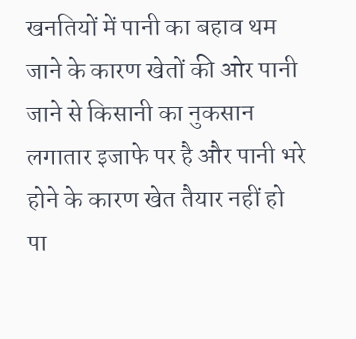खनतियों में पानी का बहाव थम जाने के कारण खेतों की ओर पानी जाने से किसानी का नुकसान लगातार इजाफे पर है और पानी भरे होने के कारण खेत तैयार नहीं हो पा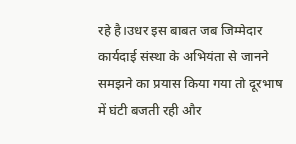रहे है।उधर इस बाबत जब जिम्मेदार कार्यदाई संस्था के अभियंता से जानने समझने का प्रयास किया गया तो दूरभाष में घंटी बजती रही और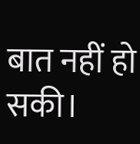बात नहीं हो सकी।